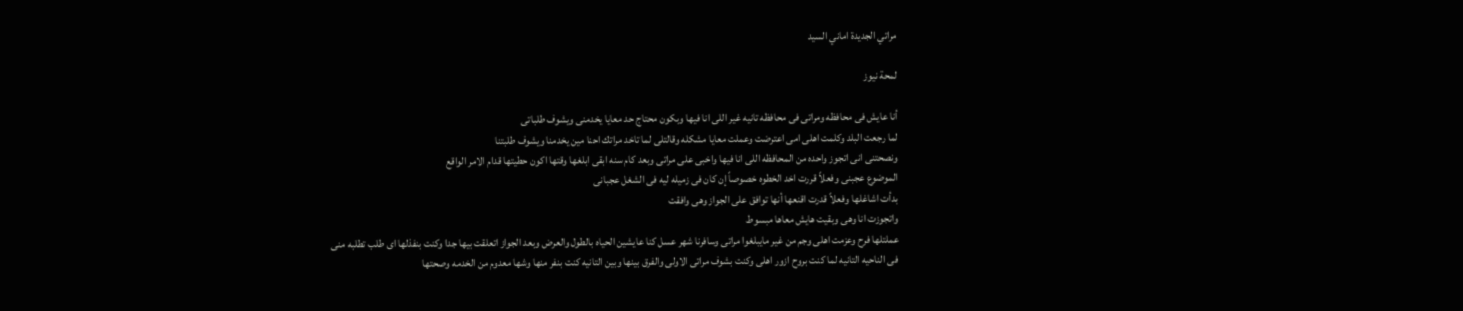مراتي الجديدة اماني السيد

لمحة نيوز

أنا عايش فى محافظه ومراتى فى محافظه تانيه غير اللى انا فيها وبكون محتاج حد معايا يخدمنى ويشوف طلباتى
لما رجعت البلد وكلمت اهلى امى اعترضت وعملت معايا مشكله وقالتلى لما تاخد مراتك احنا مين يخدمنا ويشوف طلبتنا
ونصحتنى انى اتجوز واحده من المحافظه اللى انا فيها واخبى على مراتى وبعد كام سنه ابقى ابلغها وقتها اكون حطيتها قدام الامر الواقع
الموضوع عجبنى وفعلاً قررت اخد الخطوه خصوصاً إن كان فى زميله ليه فى الشغل عجبانى
بدأت اشاغلها وفعلاً قدرت اقنعها أنها توافق على الجواز وهى وافقت
واتجوزت انا وهى وبقيت هايش معاها مبسوط
عملتلها فرح وعزمت اهلى وجم من غير مايبلغوا مراتى وسافرنا شهر عسل كنا عايشين الحياه بالطول والعرض وبعد الجواز اتعلقت بيها جدا وكنت بنفذلها اى طلب تطلبه منى
فى الناحيه التانيه لما كنت بروح ازور اهلى وكنت بشوف مراتى الاولى والفرق بينها وبين التانيه كنت بنفر منها وشها معدوم من الخدمه وصحتها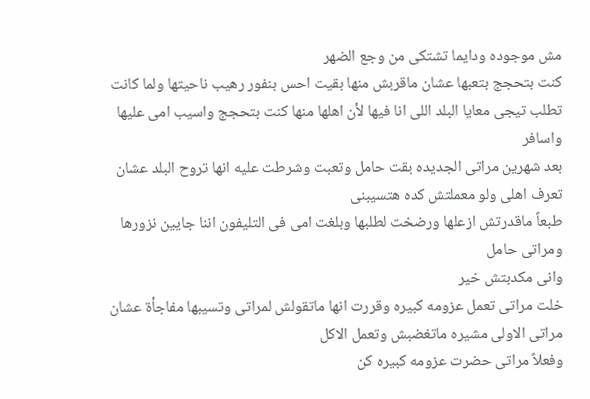مش موجوده ودايما تشتكى من وجع الضهر
كنت بتحجج بتعبها عشان ماقربش منها بقيت احس بنفور رهيب ناحيتها ولما كانت تطلب تيجى معايا البلد اللى انا فيها لأن اهلها منها كنت بتحجج واسيب امى عليها واسافر
بعد شهرين مراتى الجديده بقت حامل وتعبت وشرطت عليه انها تروح البلد عشان تعرف اهلى ولو معملتش كده هتسيبنى
طبعاً ماقدرتش ازعلها ورضخت لطلبها وبلغت امى فى التليفون اننا جايين نزورها ومراتى حامل
وانى مكدبتش خير
خلت مراتى تعمل عزومه كبيره وقررت انها ماتقولش لمراتى وتسيبها مفاجأة عشان مراتى الاولى مشيره ماتغضبش وتعمل الاكل
وفعلاً مراتى حضرت عزومه كبيره كن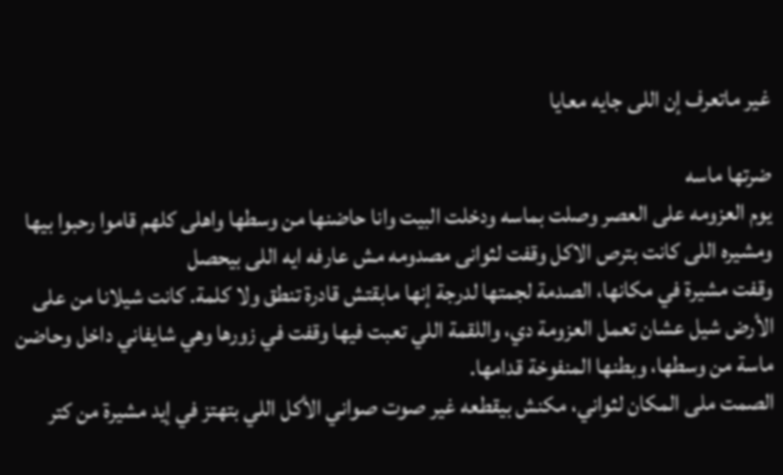غير ماتعرف إن اللى جايه معايا

ضرتها ماسه
يوم العزومه على العصر وصلت بماسه ودخلت البيت وانا حاضنها من وسطها واهلى كلهم قاموا رحبوا بيها ومشيره اللى كانت بترص الاكل وقفت لثوانى مصدومه مش عارفه ايه اللى بيحصل
وقفت مشيرة في مكانها، الصدمة لجمتها لدرجة إنها مابقتش قادرة تنطق ولا كلمة. كانت شيلانا من على الأرض شيل عشان تعمل العزومة دي، واللقمة اللي تعبت فيها وقفت في زورها وهي شايفاني داخل وحاضن ماسة من وسطها، وبطنها المنفوخة قدامها.
الصمت ملى المكان لثواني، مكنش بيقطعه غير صوت صواني الأكل اللي بتهتز في إيد مشيرة من كتر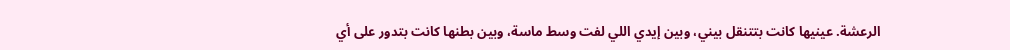الرعشة. عينيها كانت بتتنقل بيني، وبين إيدي اللي لفت وسط ماسة، وبين بطنها كانت بتدور على أي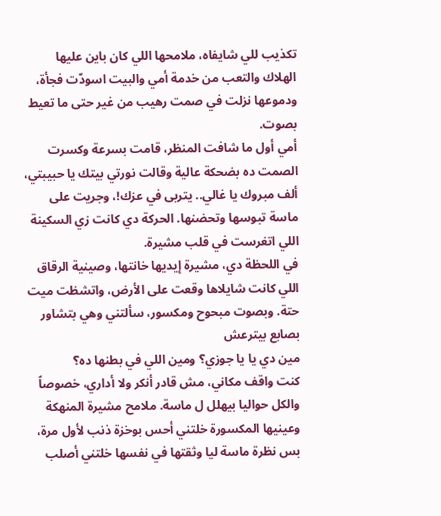تكذيب للي شايفاه، ملامحها اللي كان باين عليها الهلاك والتعب من خدمة أمي والبيت اسودّت فجأة، ودموعها نزلت في صمت رهيب من غير حتى ما تعيط بصوت.
أمي أول ما شافت المنظر، قامت بسرعة وكسرت الصمت ده بضحكة عالية وقالت نورتي بيتك يا حبيبتي، ألف مبروك يا غالي.. يتربى في عزك!، وجريت على ماسة تبوسها وتحضنها. الحركة دي كانت زي السكينة اللي اتغرست في قلب مشيرة.
في اللحظة دي، مشيرة إيديها خانتها، وصينية الرقاق اللي كانت شايلاها وقعت على الأرض، واتشظت ميت حتة. وبصوت مبحوح ومكسور، سألتني وهي بتشاور بصابع بيترعش
مين دي يا يا جوزي؟ ومين اللي في بطنها ده؟
كنت واقف مكاني، مش قادر أنكر ولا أداري، خصوصاً والكل حواليا بيهلل ل ماسة. ملامح مشيرة المنهكة وعينيها المكسورة خلتني أحس بوخزة ذنب لأول مرة، بس نظرة ماسة ليا وثقتها في نفسها خلتني أصلب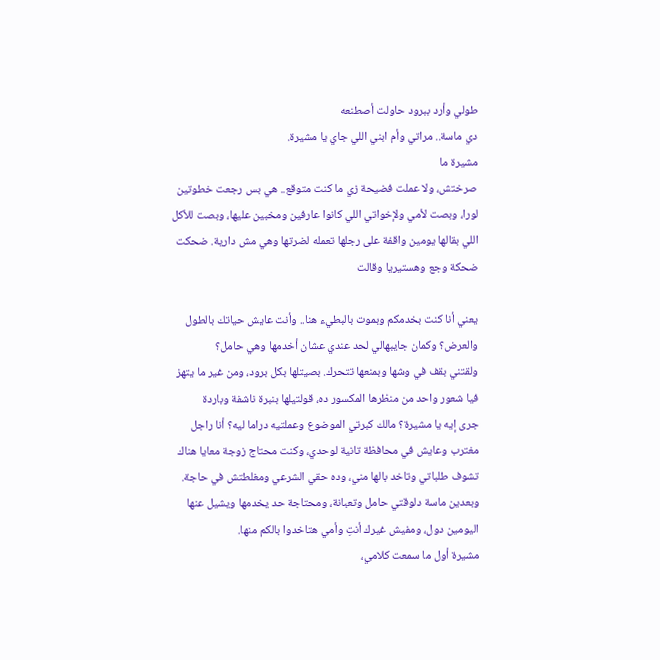طولي وأرد ببرود حاولت أصطنعه
دي ماسة.. مراتي وأم ابني اللي جاي يا مشيرة.
مشيرة ما
صرختش، ولا عملت فضيحة زي ما كنت متوقع.. هي بس رجعت خطوتين لورا، وبصت لأمي ولإخواتي اللي كانوا عارفين ومخبين عليها، وبصت للأكل اللي بقالها يومين واقفة على رجلها تعمله لضرتها وهي مش دارية. ضحكت ضحكة وجع وهستيريا وقالت

يعني أنا كنت بخدمكم وبموت بالبطيء هنا.. وأنت عايش حياتك بالطول والعرض؟ وكمان جايبهالي لحد عندي عشان أخدمها وهي حامل؟
ولقتني بقف في وشها وبمنعها تتحرك. بصيتلها بكل برود، ومن غير ما يتهز فيا شعور واحد من منظرها المكسور ده، قولتيلها بنبرة ناشفة وباردة
جرى إيه يا مشيرة؟ مالك كبرتي الموضوع وعملتيه دراما ليه؟ أنا راجل مغترب وعايش في محافظة تانية لوحدي، وكنت محتاج زوجة معايا هناك تشوف طلباتي وتاخد بالها مني، وده حقي الشرعي ومغلطتش في حاجة. وبعدين ماسة دلوقتي حامل وتعبانة، ومحتاجة حد يخدمها ويشيل عنها اليومين دول، ومفيش غيرك أنتِ وأمي هتاخدوا بالكم منها.
مشيرة أول ما سمعت كلامي،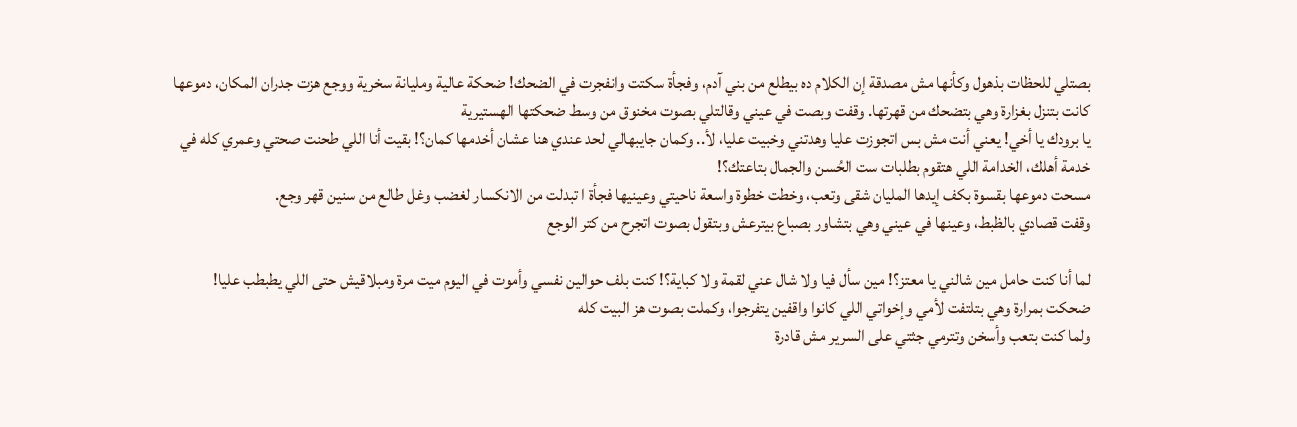بصتلي للحظات بذهول وكأنها مش مصدقة إن الكلام ده بيطلع من بني آدم، وفجأة سكتت وانفجرت في الضحك! ضحكة عالية ومليانة سخرية ووجع هزت جدران المكان، دموعها كانت بتنزل بغزارة وهي بتضحك من قهرتها. وقفت وبصت في عيني وقالتلي بصوت مخنوق من وسط ضحكتها الهستيرية
يا برودك يا أخي! يعني أنت مش بس اتجوزت عليا وهدتني وخبيت عليا، لأ.. وكمان جايبهالي لحد عندي هنا عشان أخدمها كمان؟! بقيت أنا اللي طحنت صحتي وعمري كله في خدمة أهلك، الخدامة اللي هتقوم بطلبات ست الحُسن والجمال بتاعتك؟!
مسحت دموعها بقسوة بكف إيدها المليان شقى وتعب، وخطت خطوة واسعة ناحيتي وعينيها فجأة ا تبدلت من الانكسار لغضب وغل طالع من سنين قهر وجع.
وقفت قصادي بالظبط، وعينها في عيني وهي بتشاور بصباع بيترعش وبتقول بصوت اتجرح من كتر الوجع

لما أنا كنت حامل مين شالني يا معتز؟! مين سأل فيا ولا شال عني لقمة ولا كباية؟! كنت بلف حوالين نفسي وأموت في اليوم ميت مرة ومبلاقيش حتى اللي يطبطب عليا!
ضحكت بمرارة وهي بتلتفت لأمي وإخواتي اللي كانوا واقفين يتفرجوا، وكملت بصوت هز البيت كله
ولما كنت بتعب وأسخن وتترمي جثتي على السرير مش قادرة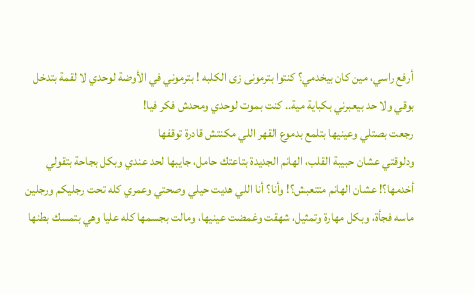أرفع راسي، مين كان بيخدمي؟ كنتوا بترمونى زى الكلبه ! بترموني في الأوضة لوحدي لا لقمة بتدخل بوقي ولا حد بيعبرني بكباية مية.. كنت بموت لوحدي ومحدش فكر فيا!
رجعت بصتلي وعينيها بتلمع بدموع القهر اللي مكنتش قادرة توقفها
ودلوقتي عشان حبيبة القلب، الهانم الجديدة بتاعتك حامل، جايبها لحد عندي وبكل بجاحة بتقولي أخدمها؟! عشان الهانم متتعبش؟! وأنا؟ أنا اللي هديت حيلي وصحتي وعمري كله تحت رجليكم ورجلين ماسه فجأة، وبكل مهارة وتمثيل، شهقت وغمضت عينيها، ومالت بجسمها كله عليا وهي بتمسك بطنها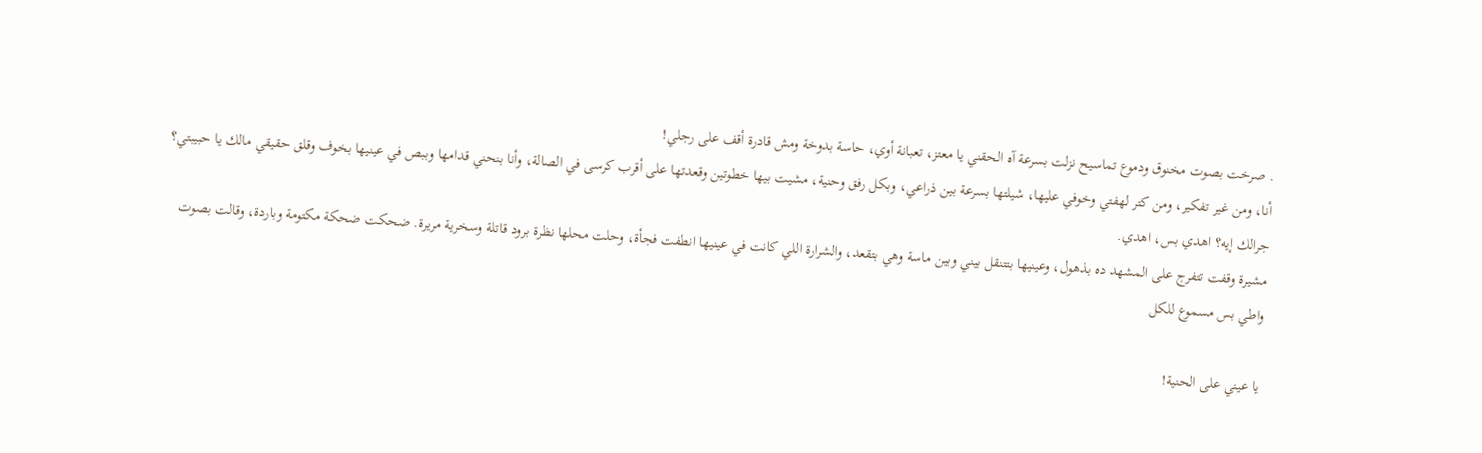. صرخت بصوت مخنوق ودموع تماسيح نزلت بسرعة آه الحقني يا معتز، تعبانة أوي، حاسة بدوخة ومش قادرة أقف على رجلي!
أنا، ومن غير تفكير، ومن كتر لهفتي وخوفي عليها، شيلتها بسرعة بين ذراعي، وبكل رفق وحنية، مشيت بيها خطوتين وقعدتها على أقرب كرسى في الصالة، وأنا بنحني قدامها وببص في عينيها بخوف وقلق حقيقي مالك يا حبيبتي؟ جرالك إيه؟ اهدي بس، اهدي.
مشيرة وقفت تتفرج على المشهد ده بذهول، وعينيها بتتنقل بيني وبين ماسة وهي بتقعد، والشرارة اللي كانت في عينيها انطفت فجأة، وحلت محلها نظرة برود قاتلة وسخرية مريرة. ضحكت ضحكة مكتومة وباردة، وقالت بصوت
واطي بس مسموع للكل

يا عيني على الحنية!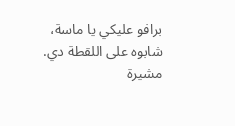برافو عليكي يا ماسة، شابوه على اللقطة دي.
مشيرة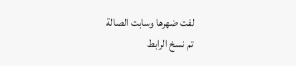لفت ضهرها وسابت الصالة
تم نسخ الرابط